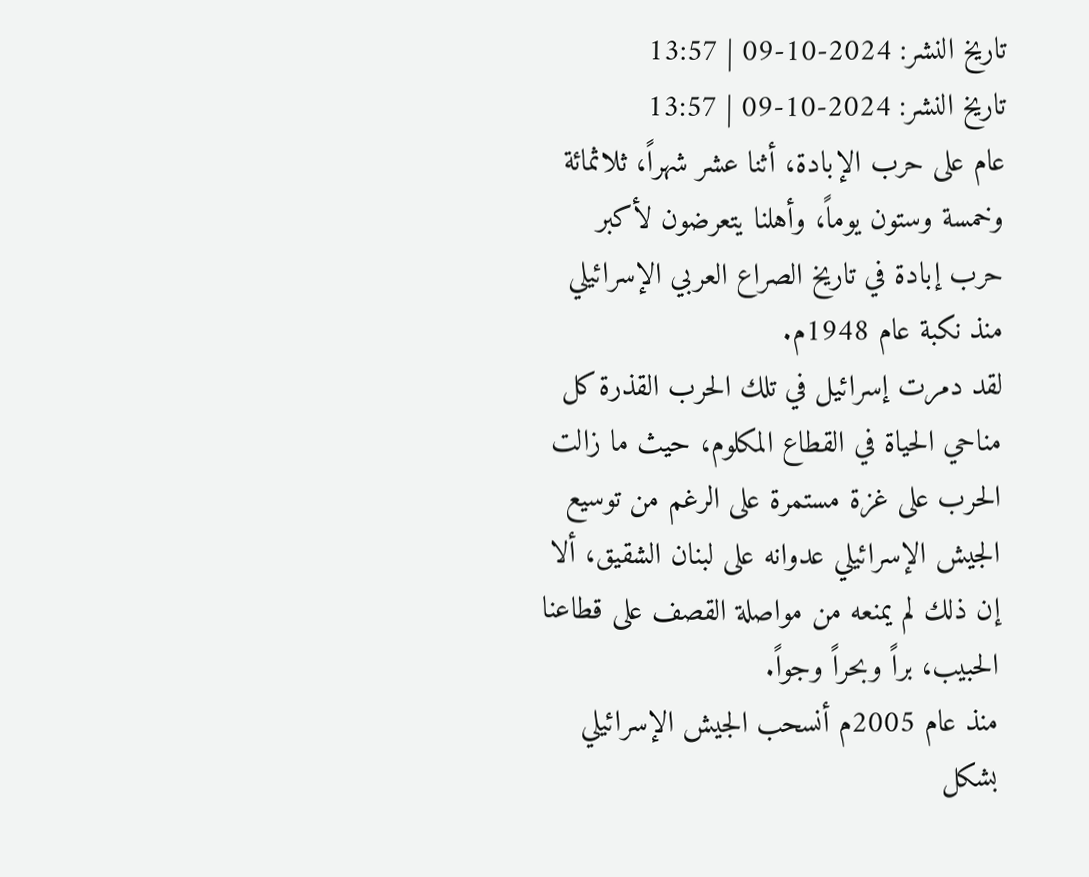تاريخ النشر: 2024-10-09 | 13:57
تاريخ النشر: 2024-10-09 | 13:57
عام على حرب الإبادة، أثنا عشر شهراً، ثلاثمائة وخمسة وستون يوماً، وأهلنا يتعرضون لأكبر حرب إبادة في تاريخ الصراع العربي الإسرائيلي منذ نكبة عام 1948م.
لقد دمرت إسرائيل في تلك الحرب القذرة كل مناحي الحياة في القطاع المكلوم، حيث ما زالت الحرب على غزة مستمرة على الرغم من توسيع الجيش الإسرائيلي عدوانه على لبنان الشقيق، ألا إن ذلك لم يمنعه من مواصلة القصف على قطاعنا الحبيب، براً وبحراً وجواً.
منذ عام 2005م أنسحب الجيش الإسرائيلي بشكل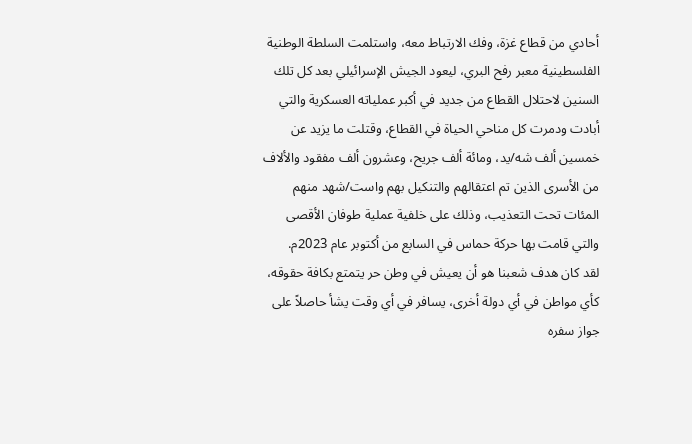أحادي من قطاع غزة، وفك الارتباط معه، واستلمت السلطة الوطنية الفلسطينية معبر رفح البري، ليعود الجيش الإسرائيلي بعد كل تلك السنين لاحتلال القطاع من جديد في أكبر عملياته العسكرية والتي أبادت ودمرت كل مناحي الحياة في القطاع، وقتلت ما يزيد عن خمسين ألف شه/يد، ومائة ألف جريح، وعشرون ألف مفقود والألاف من الأسرى الذين تم اعتقالهم والتنكيل بهم واست/شهد منهم المئات تحت التعذيب، وذلك على خلفية عملية طوفان الأقصى والتي قامت بها حركة حماس في السابع من أكتوبر عام 2023م.
لقد كان هدف شعبنا هو أن يعيش في وطن حر يتمتع بكافة حقوقه، كأي مواطن في أي دولة أخرى، يسافر في أي وقت يشأ حاصلاً على جواز سفره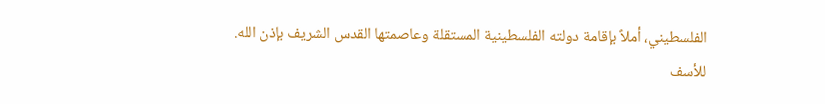الفلسطيني، أملاً بإقامة دولته الفلسطينية المستقلة وعاصمتها القدس الشريف بإذن الله.
للأسف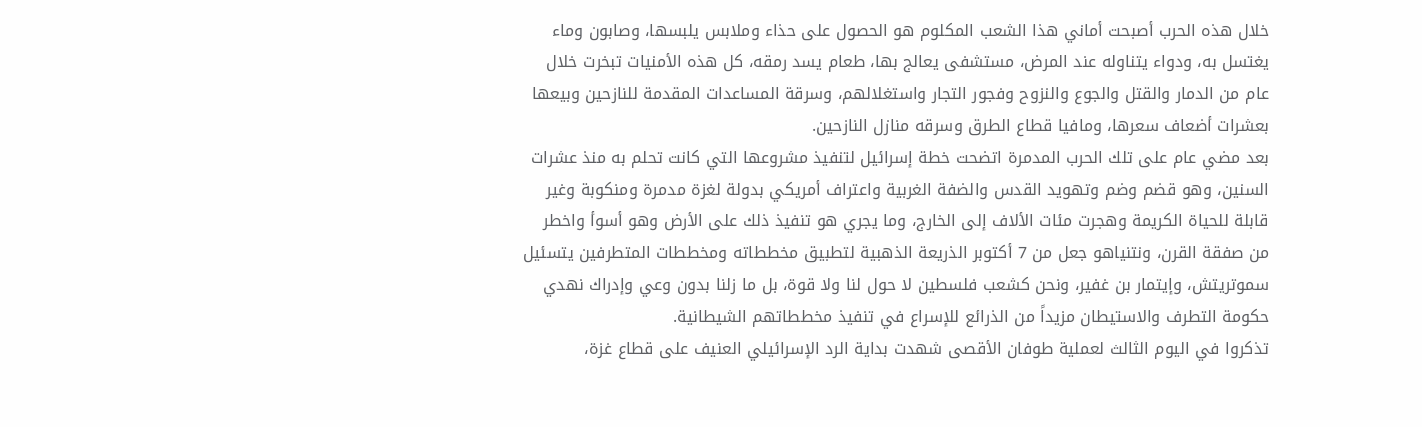خلال هذه الحرب أصبحت أماني هذا الشعب المكلوم هو الحصول على حذاء وملابس يلبسها، وصابون وماء يغتسل به، ودواء يتناوله عند المرض، مستشفى يعالج بها، طعام يسد رمقه، كل هذه الأمنيات تبخرت خلال عام من الدمار والقتل والجوع والنزوح وفجور التجار واستغلالهم، وسرقة المساعدات المقدمة للنازحين وبيعها بعشرات أضعاف سعرها، ومافيا قطاع الطرق وسرقه منازل النازحين.
بعد مضي عام على تلك الحرب المدمرة اتضحت خطة إسرائيل لتنفيذ مشروعها التي كانت تحلم به منذ عشرات السنين، وهو قضم وضم وتهويد القدس والضفة الغربية واعتراف أمريكي بدولة لغزة مدمرة ومنكوبة وغير قابلة للحياة الكريمة وهجرت مئات الألاف إلى الخارج، وما يجري هو تنفيذ ذلك على الأرض وهو أسوأ واخطر من صفقة القرن، ونتنياهو جعل من 7 أكتوبر الذريعة الذهبية لتطبيق مخططاته ومخططات المتطرفين يتسئيل سموتريتش، وإيتمار بن غفير، ونحن كشعب فلسطين لا حول لنا ولا قوة، بل ما زلنا بدون وعي وإدراك نهدي حكومة التطرف والاستيطان مزيداً من الذرائع للإسراع في تنفيذ مخططاتهم الشيطانية.
تذكروا في اليوم الثالث لعملية طوفان الأقصى شهدت بداية الرد الإسرائيلي العنيف على قطاع غزة،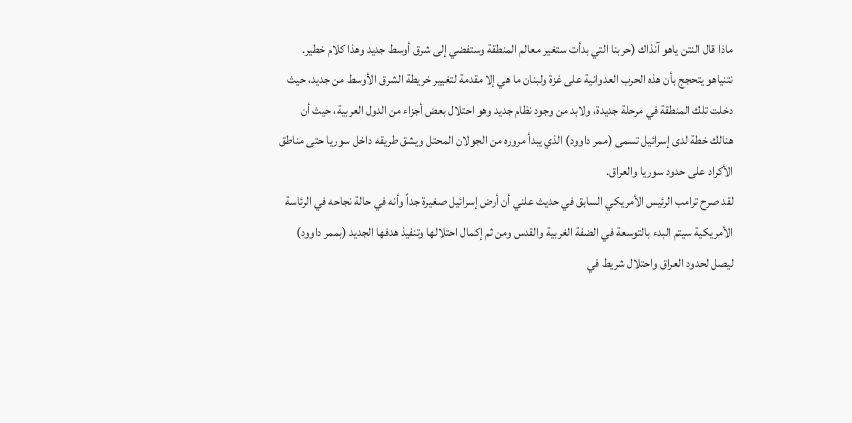ماذا قال النتن ياهو آنذاك (حربنا التي بدأت ستغير معالم المنطقة وستفضي إلى شرق أوسط جديد وهذا كلام خطير.
نتنياهو يتحجج بأن هذه الحرب العدوانية على غزة ولبنان ما هي إلا مقدمة لتغيير خريطة الشرق الأوسط من جديد، حيث دخلت تلك المنطقة في مرحلة جديدة، ولابد من وجود نظام جديد وهو احتلال بعض أجزاء من الدول العربية، حيث أن هنالك خطة لدى إسرائيل تسمى (ممر داوود) الذي يبدأ مروره من الجولان المحتل ويشق طريقه داخل سوريا حتى مناطق الأكراد على حدود سوريا والعراق.
لقد صرح ترامب الرئيس الأمريكي السابق في حديث علني أن أرض إسرائيل صغيرة جداً وأنه في حالة نجاحه في الرئاسة الأمريكية سيتم البدء بالتوسعة في الضفة الغربية والقدس ومن ثم إكمال احتلالها وتنفيذ هدفها الجديد (بممر داوود) ليصل لحدود العراق واحتلال شريط في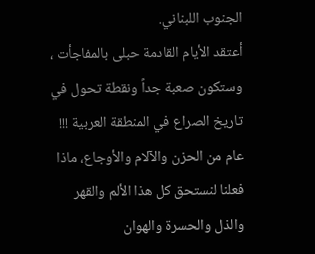الجنوب اللبناني.
أعتقد الأيام القادمة حبلى بالمفاجأت ، وستكون صعبة جداً ونقطة تحول في تاريخ الصراع في المنطقة العربية !!!
عام من الحزن والآلام والأوجاع، ماذا فعلنا لنستحق كل هذا الألم والقهر والذل والحسرة والهوان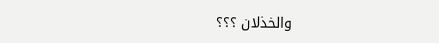والخذلان ؟؟؟